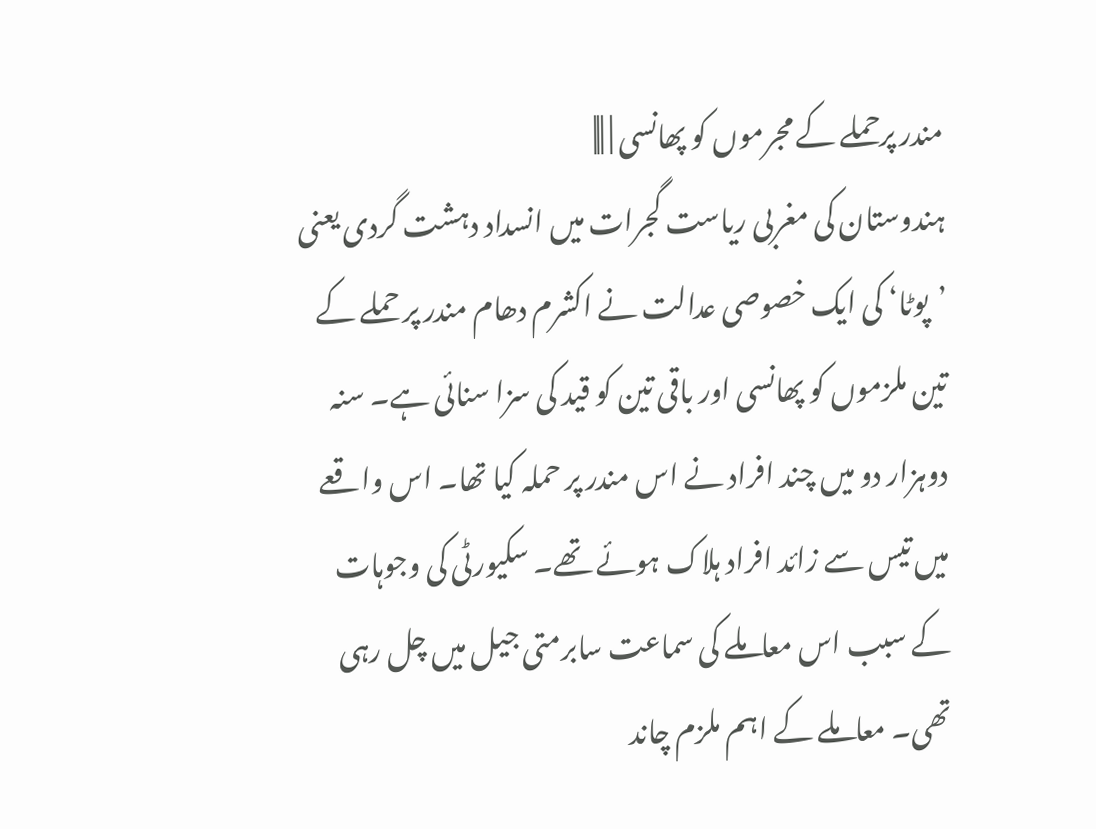مندر پرحملے کے مجرموں کو پھانسی | |||
ہندوستان کی مغربی ریاست گجرات میں انسداد دہشت گردی یعنی ’پوٹا‘ کی ایک خصوصی عدالت نے اکشرم دھام مندر پر حملے کے تین ملزموں کو پھانسی اور باقی تین کو قید کی سزا سنائی ہے۔ سنہ دوہزار دو میں چند افراد نے اس مندر پر حملہ کیا تھا۔ اس واقعے میں تیس سے زائد افراد ہلاک ہوئے تھے۔ سکیورٹی کی وجوہات کے سبب اس معاملے کی سماعت سابرمتی جیل میں چل رہی تھی۔ معاملے کے اہم ملزم چاند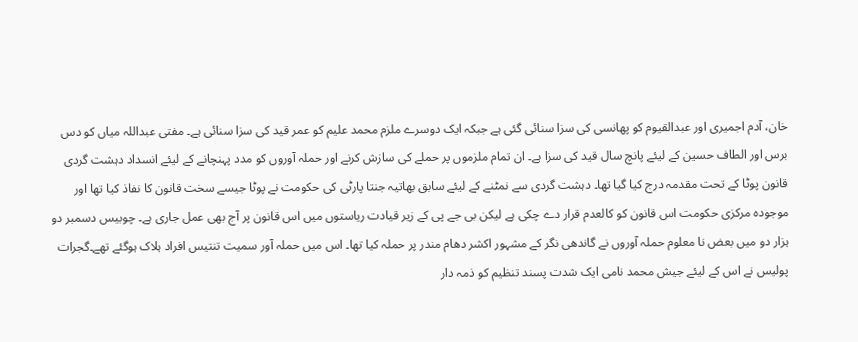خان، آدم اجمیری اور عبدالقیوم کو پھانسی کی سزا سنائی گئی ہے جبکہ ایک دوسرے ملزم محمد علیم کو عمر قید کی سزا سنائی ہے۔ مفتی عبداللہ میاں کو دس برس اور الطاف حسین کے لیئے پانچ سال قید کی سزا ہے۔ ان تمام ملزموں پر حملے کی سازش کرنے اور حملہ آوروں کو مدد پہنچانے کے لیئے انسداد دہشت گردی قانون پوٹا کے تحت مقدمہ درج کیا گيا تھا۔ دہشت گردی سے نمٹنے کے لیئے سابق بھاتیہ جنتا پارٹی کی حکومت نے پوٹا جیسے سخت قانون کا نفاذ کیا تھا اور موجودہ مرکزی حکومت اس قانون کو کالعدم قرار دے چکی ہے لیکن بی جے پی کے زیر قیادت ریاستوں میں اس قانون پر آج بھی عمل جاری ہے۔ چوبیس دسمبر دو ہزار دو میں بعض نا معلوم حملہ آوروں نے گاندھی نگر کے مشہور اکشر دھام مندر پر حملہ کیا تھا۔ اس میں حملہ آور سمیت تنتیس افراد ہلاک ہوگئے تھے۔گجرات پولیس نے اس کے لیئے جیش محمد نامی ایک شدت پسند تنظیم کو ذمہ دار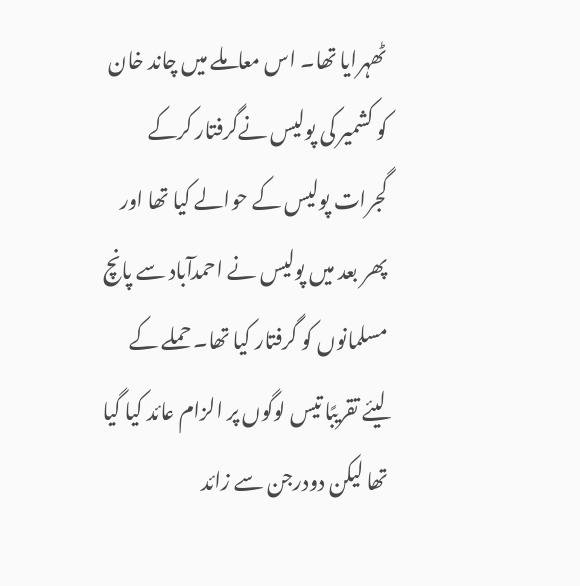ٹھہرایا تھا۔ اس معاملے میں چاند خان کو کشمیر کی پولیس نےگرفتار کرکے گجرات پولیس کے حوالے کیا تھا اور پھر بعد میں پولیس نے احمدآباد سے پانچ مسلمانوں کو گرفتار کیا تھا۔ حملے کے لیئے تقریبًا تیس لوگوں پر الزام عائد کیا گيا تھا لیکن دودرجن سے زائد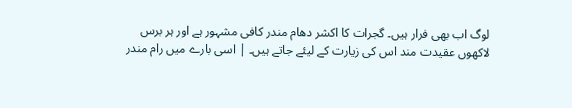لوگ اب بھی فرار ہیں۔ گجرات کا اکشر دھام مندر کافی مشہور ہے اور ہر برس لاکھوں عقیدت مند اس کی زیارت کے لیئے جاتے ہیں۔ | اسی بارے میں رام مندر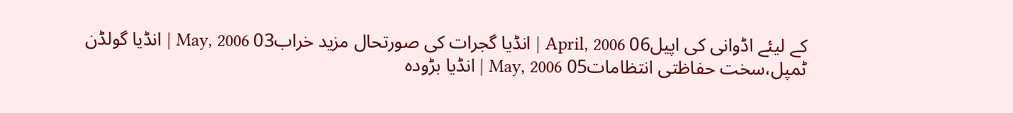کے لیئے اڈوانی کی اپیل06 April, 2006 | انڈیا گجرات کی صورتحال مزید خراب03 May, 2006 | انڈیا گولڈن ٹمپل،سخت حفاظتی انتظامات05 May, 2006 | انڈیا بڑودہ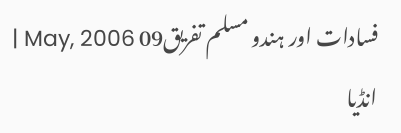فسادات اور ہندو مسلم تفریق09 May, 2006 | انڈیا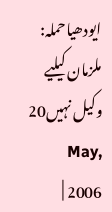ایودھیاحملہ: ملزمان کیلیے وکیل نہیں20 May, 2006 |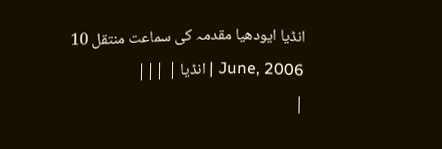انڈیا ایودھیا مقدمہ کی سماعت منتقل 10 June, 2006 | انڈیا | |||
|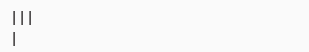|||
|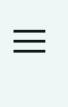|||